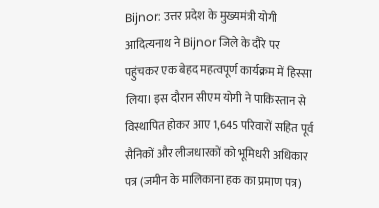Bijnor: उत्तर प्रदेश के मुख्यमंत्री योगी आदित्यनाथ ने Bijnor जिले के दौरे पर पहुंचकर एक बेहद महत्वपूर्ण कार्यक्रम में हिस्सा लिया। इस दौरान सीएम योगी ने पाकिस्तान से विस्थापित होकर आए 1,645 परिवारों सहित पूर्व सैनिकों और लीजधारकों को भूमिधरी अधिकार पत्र (जमीन के मालिकाना हक का प्रमाण पत्र)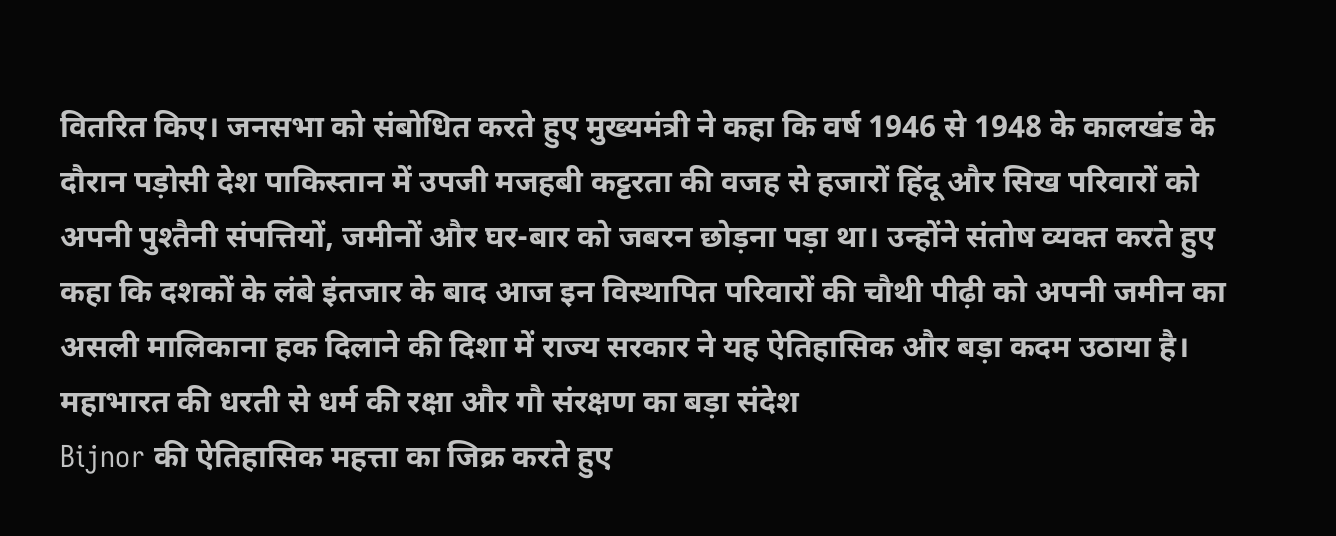वितरित किए। जनसभा को संबोधित करते हुए मुख्यमंत्री ने कहा कि वर्ष 1946 से 1948 के कालखंड के दौरान पड़ोसी देश पाकिस्तान में उपजी मजहबी कट्टरता की वजह से हजारों हिंदू और सिख परिवारों को अपनी पुश्तैनी संपत्तियों, जमीनों और घर-बार को जबरन छोड़ना पड़ा था। उन्होंने संतोष व्यक्त करते हुए कहा कि दशकों के लंबे इंतजार के बाद आज इन विस्थापित परिवारों की चौथी पीढ़ी को अपनी जमीन का असली मालिकाना हक दिलाने की दिशा में राज्य सरकार ने यह ऐतिहासिक और बड़ा कदम उठाया है।
महाभारत की धरती से धर्म की रक्षा और गौ संरक्षण का बड़ा संदेश
Bijnor की ऐतिहासिक महत्ता का जिक्र करते हुए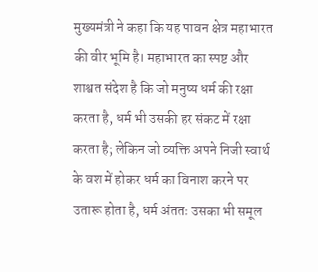मुख्यमंत्री ने कहा कि यह पावन क्षेत्र महाभारत की वीर भूमि है। महाभारत का स्पष्ट और शाश्वत संदेश है कि जो मनुष्य धर्म की रक्षा करता है, धर्म भी उसकी हर संकट में रक्षा करता है; लेकिन जो व्यक्ति अपने निजी स्वार्थ के वश में होकर धर्म का विनाश करने पर उतारू होता है, धर्म अंततः उसका भी समूल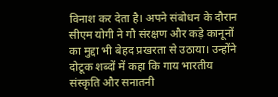विनाश कर देता है। अपने संबोधन के दौरान सीएम योगी ने गौ संरक्षण और कड़े कानूनों का मुद्दा भी बेहद प्रखरता से उठाया। उन्होंने दोटूक शब्दों में कहा कि गाय भारतीय संस्कृति और सनातनी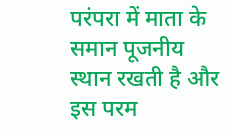परंपरा में माता के समान पूजनीय स्थान रखती है और इस परम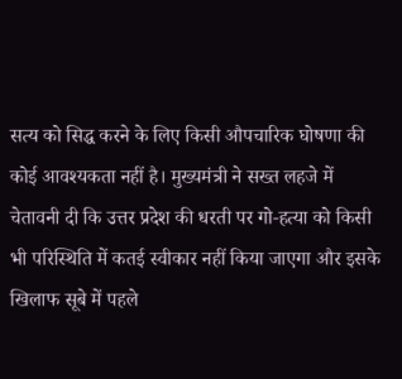सत्य को सिद्ध करने के लिए किसी औपचारिक घोषणा की कोई आवश्यकता नहीं है। मुख्यमंत्री ने सख्त लहजे में चेतावनी दी कि उत्तर प्रदेश की धरती पर गो-हत्या को किसी भी परिस्थिति में कतई स्वीकार नहीं किया जाएगा और इसके खिलाफ सूबे में पहले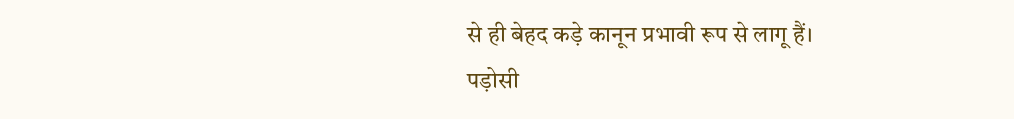से ही बेहद कड़े कानून प्रभावी रूप से लागू हैं।
पड़ोसी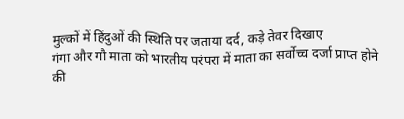मुल्कों में हिंदुओं की स्थिति पर जताया दर्द, कड़े तेवर दिखाए
गंगा और गौ माता को भारतीय परंपरा में माता का सर्वोच्च दर्जा प्राप्त होने की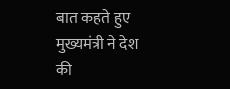बात कहते हुए मुख्यमंत्री ने देश की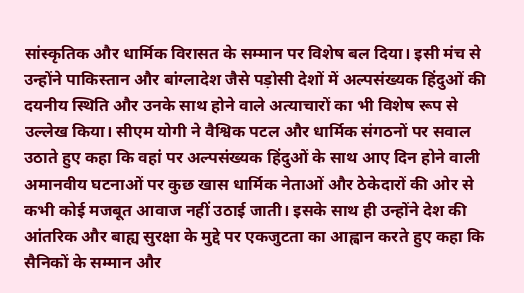सांस्कृतिक और धार्मिक विरासत के सम्मान पर विशेष बल दिया। इसी मंच से उन्होंने पाकिस्तान और बांग्लादेश जैसे पड़ोसी देशों में अल्पसंख्यक हिंदुओं की दयनीय स्थिति और उनके साथ होने वाले अत्याचारों का भी विशेष रूप से उल्लेख किया। सीएम योगी ने वैश्विक पटल और धार्मिक संगठनों पर सवाल उठाते हुए कहा कि वहां पर अल्पसंख्यक हिंदुओं के साथ आए दिन होने वाली अमानवीय घटनाओं पर कुछ खास धार्मिक नेताओं और ठेकेदारों की ओर से कभी कोई मजबूत आवाज नहीं उठाई जाती। इसके साथ ही उन्होंने देश की आंतरिक और बाह्य सुरक्षा के मुद्दे पर एकजुटता का आह्वान करते हुए कहा कि सैनिकों के सम्मान और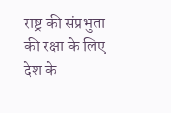राष्ट्र की संप्रभुता की रक्षा के लिए देश के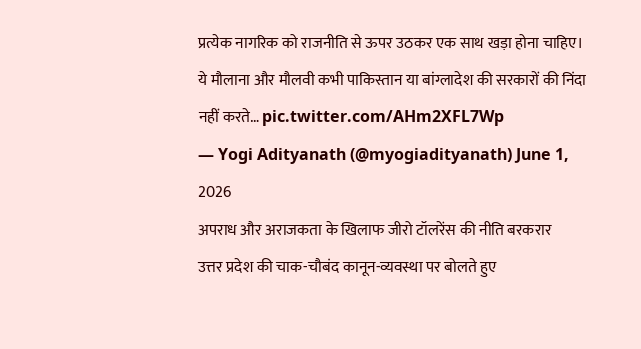प्रत्येक नागरिक को राजनीति से ऊपर उठकर एक साथ खड़ा होना चाहिए।
ये मौलाना और मौलवी कभी पाकिस्तान या बांग्लादेश की सरकारों की निंदा नहीं करते… pic.twitter.com/AHm2XFL7Wp
— Yogi Adityanath (@myogiadityanath) June 1, 2026
अपराध और अराजकता के खिलाफ जीरो टॉलरेंस की नीति बरकरार
उत्तर प्रदेश की चाक-चौबंद कानून-व्यवस्था पर बोलते हुए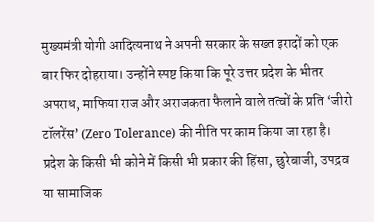मुख्यमंत्री योगी आदित्यनाथ ने अपनी सरकार के सख्त इरादों को एक बार फिर दोहराया। उन्होंने स्पष्ट किया कि पूरे उत्तर प्रदेश के भीतर अपराध, माफिया राज और अराजकता फैलाने वाले तत्वों के प्रति ‘जीरो टॉलरेंस’ (Zero Tolerance) की नीति पर काम किया जा रहा है। प्रदेश के किसी भी कोने में किसी भी प्रकार की हिंसा, छुरेबाजी, उपद्रव या सामाजिक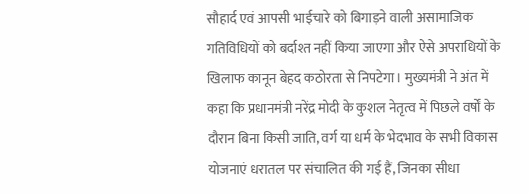सौहार्द एवं आपसी भाईचारे को बिगाड़ने वाली असामाजिक गतिविधियों को बर्दाश्त नहीं किया जाएगा और ऐसे अपराधियों के खिलाफ कानून बेहद कठोरता से निपटेगा। मुख्यमंत्री ने अंत में कहा कि प्रधानमंत्री नरेंद्र मोदी के कुशल नेतृत्व में पिछले वर्षों के दौरान बिना किसी जाति, वर्ग या धर्म के भेदभाव के सभी विकास योजनाएं धरातल पर संचालित की गई हैं, जिनका सीधा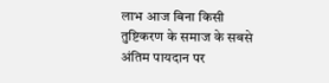लाभ आज बिना किसी तुष्टिकरण के समाज के सबसे अंतिम पायदान पर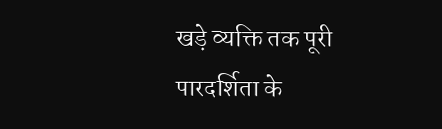खड़े व्यक्ति तक पूरी पारदर्शिता के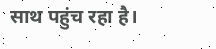साथ पहुंच रहा है।